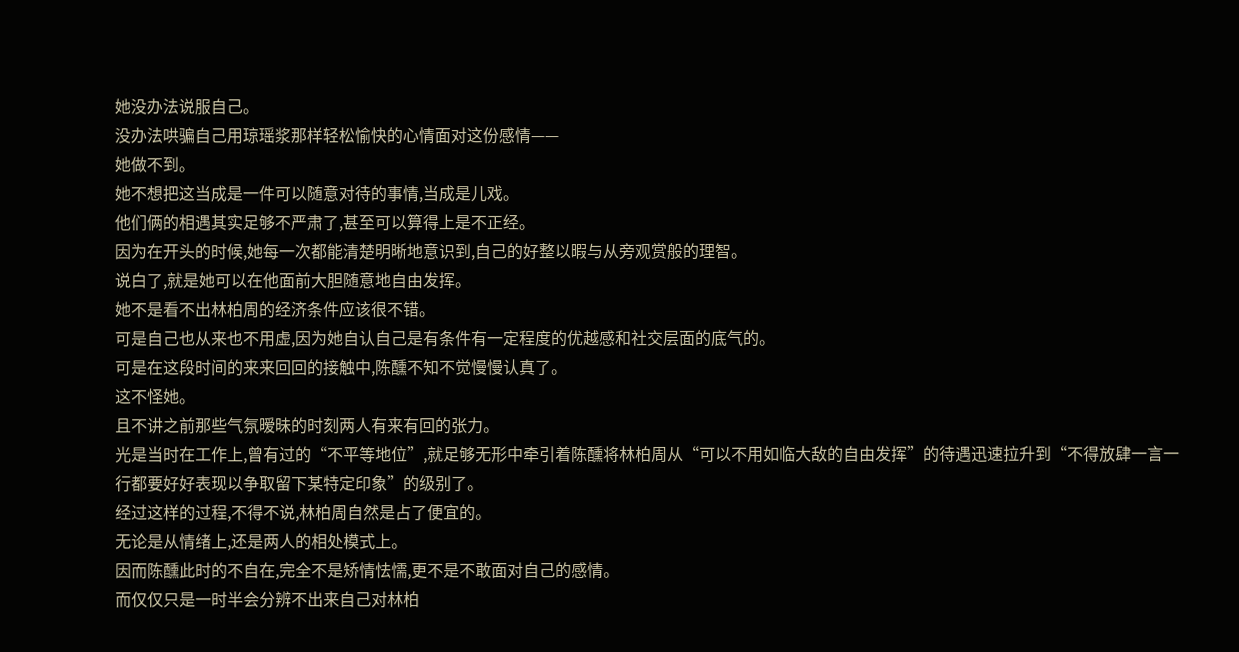她没办法说服自己。
没办法哄骗自己用琼瑶浆那样轻松愉快的心情面对这份感情——
她做不到。
她不想把这当成是一件可以随意对待的事情,当成是儿戏。
他们俩的相遇其实足够不严肃了,甚至可以算得上是不正经。
因为在开头的时候,她每一次都能清楚明晰地意识到,自己的好整以暇与从旁观赏般的理智。
说白了,就是她可以在他面前大胆随意地自由发挥。
她不是看不出林柏周的经济条件应该很不错。
可是自己也从来也不用虚,因为她自认自己是有条件有一定程度的优越感和社交层面的底气的。
可是在这段时间的来来回回的接触中,陈醺不知不觉慢慢认真了。
这不怪她。
且不讲之前那些气氛暧昧的时刻两人有来有回的张力。
光是当时在工作上,曾有过的“不平等地位”,就足够无形中牵引着陈醺将林柏周从“可以不用如临大敌的自由发挥”的待遇迅速拉升到“不得放肆一言一行都要好好表现以争取留下某特定印象”的级别了。
经过这样的过程,不得不说,林柏周自然是占了便宜的。
无论是从情绪上,还是两人的相处模式上。
因而陈醺此时的不自在,完全不是矫情怯懦,更不是不敢面对自己的感情。
而仅仅只是一时半会分辨不出来自己对林柏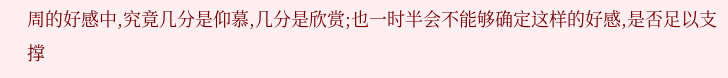周的好感中,究竟几分是仰慕,几分是欣赏;也一时半会不能够确定这样的好感,是否足以支撑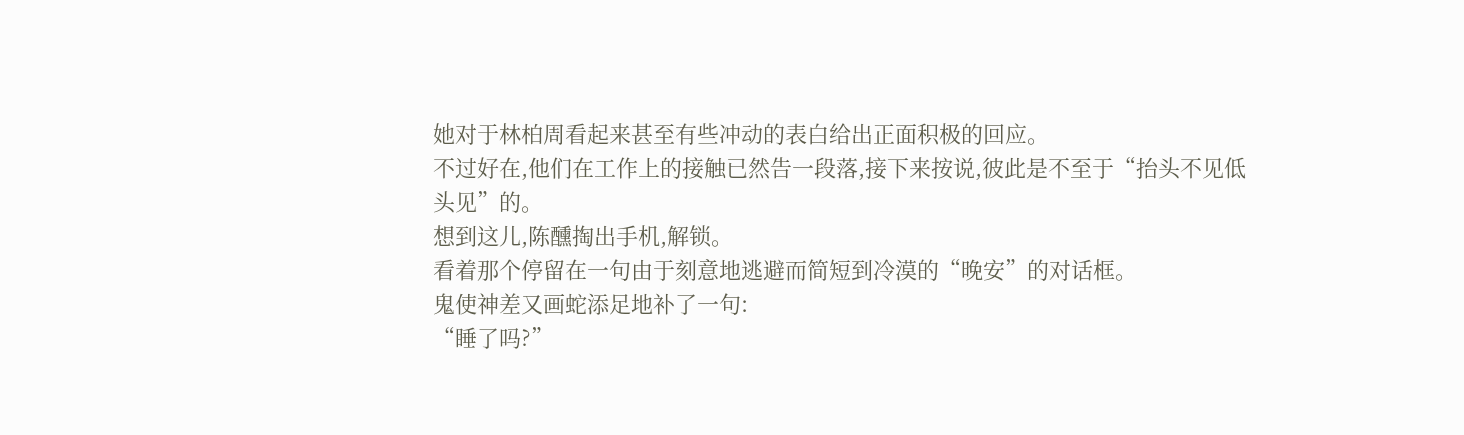她对于林柏周看起来甚至有些冲动的表白给出正面积极的回应。
不过好在,他们在工作上的接触已然告一段落,接下来按说,彼此是不至于“抬头不见低头见”的。
想到这儿,陈醺掏出手机,解锁。
看着那个停留在一句由于刻意地逃避而简短到冷漠的“晚安”的对话框。
鬼使神差又画蛇添足地补了一句:
“睡了吗?”